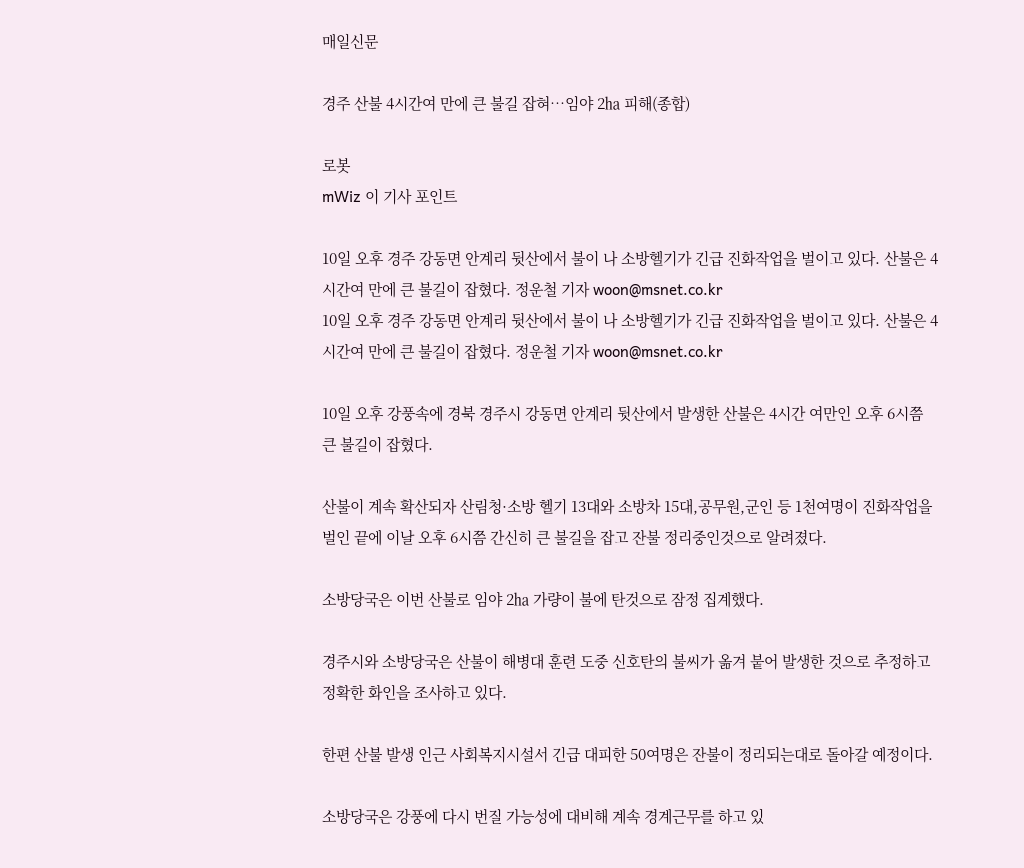매일신문

경주 산불 4시간여 만에 큰 불길 잡혀…임야 2㏊ 피해(종합)

로봇
mWiz 이 기사 포인트

10일 오후 경주 강동면 안계리 뒷산에서 불이 나 소방헬기가 긴급 진화작업을 벌이고 있다. 산불은 4시간여 만에 큰 불길이 잡혔다. 정운철 기자 woon@msnet.co.kr
10일 오후 경주 강동면 안계리 뒷산에서 불이 나 소방헬기가 긴급 진화작업을 벌이고 있다. 산불은 4시간여 만에 큰 불길이 잡혔다. 정운철 기자 woon@msnet.co.kr

10일 오후 강풍속에 경북 경주시 강동면 안계리 뒷산에서 발생한 산불은 4시간 여만인 오후 6시쯤 큰 불길이 잡혔다.

산불이 계속 확산되자 산림청·소방 헬기 13대와 소방차 15대,공무원,군인 등 1천여명이 진화작업을 벌인 끝에 이날 오후 6시쯤 간신히 큰 불길을 잡고 잔불 정리중인것으로 알려졌다.

소방당국은 이번 산불로 임야 2㏊ 가량이 불에 탄것으로 잠정 집계했다.

경주시와 소방당국은 산불이 해병대 훈련 도중 신호탄의 불씨가 옮겨 붙어 발생한 것으로 추정하고 정확한 화인을 조사하고 있다.

한편 산불 발생 인근 사회복지시설서 긴급 대피한 50여명은 잔불이 정리되는대로 돌아갈 예정이다.

소방당국은 강풍에 다시 번질 가능성에 대비해 계속 경계근무를 하고 있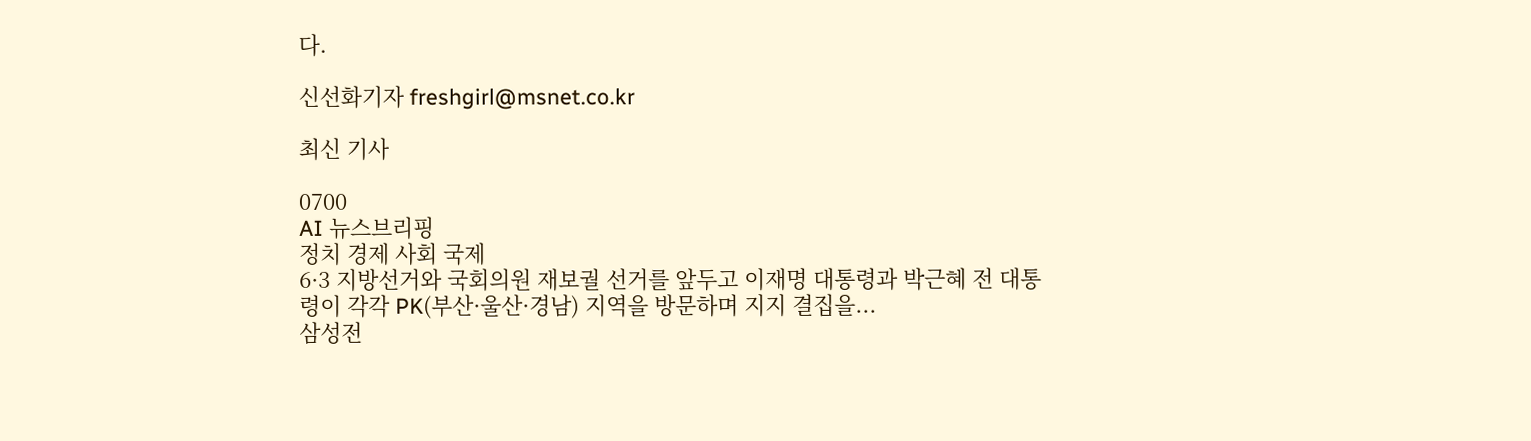다.

신선화기자 freshgirl@msnet.co.kr

최신 기사

0700
AI 뉴스브리핑
정치 경제 사회 국제
6·3 지방선거와 국회의원 재보궐 선거를 앞두고 이재명 대통령과 박근혜 전 대통령이 각각 PK(부산·울산·경남) 지역을 방문하며 지지 결집을...
삼성전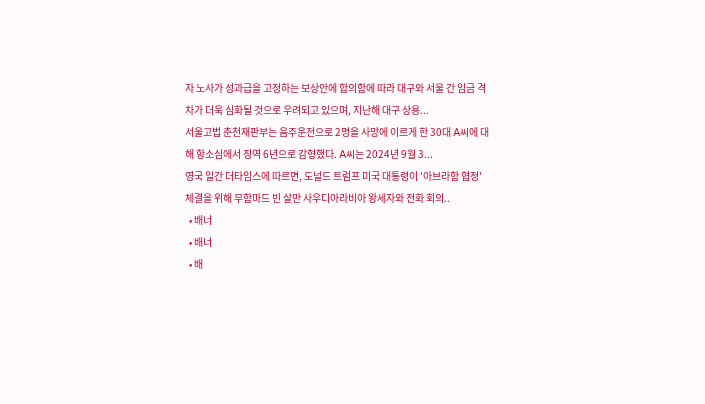자 노사가 성과급을 고정하는 보상안에 합의함에 따라 대구와 서울 간 임금 격차가 더욱 심화될 것으로 우려되고 있으며, 지난해 대구 상용...
서울고법 춘천재판부는 음주운전으로 2명을 사망에 이르게 한 30대 A씨에 대해 항소심에서 징역 6년으로 감형했다. A씨는 2024년 9월 3...
영국 일간 더타임스에 따르면, 도널드 트럼프 미국 대통령이 '아브라함 협정' 체결을 위해 무함마드 빈 살만 사우디아라비아 왕세자와 전화 회의..
  • 배너
  • 배너
  • 배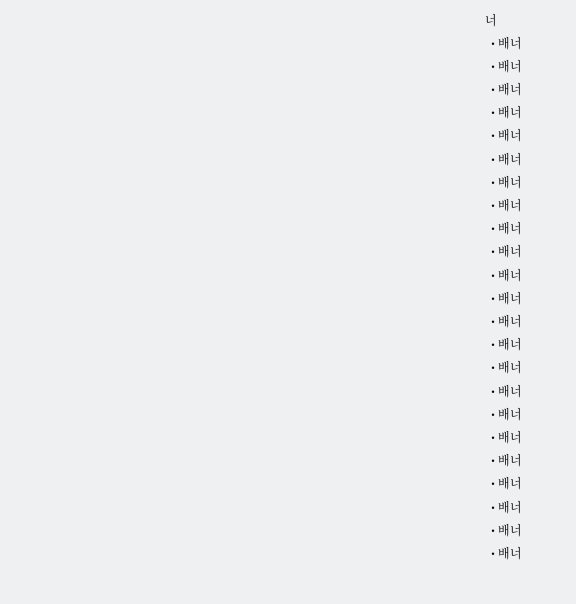너
  • 배너
  • 배너
  • 배너
  • 배너
  • 배너
  • 배너
  • 배너
  • 배너
  • 배너
  • 배너
  • 배너
  • 배너
  • 배너
  • 배너
  • 배너
  • 배너
  • 배너
  • 배너
  • 배너
  • 배너
  • 배너
  • 배너
  • 배너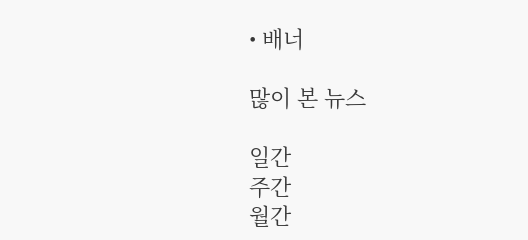• 배너

많이 본 뉴스

일간
주간
월간